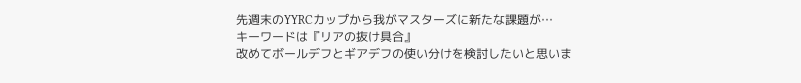先週末のYYRCカップから我がマスターズに新たな課題が…
キーワードは『リアの抜け具合』
改めてボールデフとギアデフの使い分けを検討したいと思いま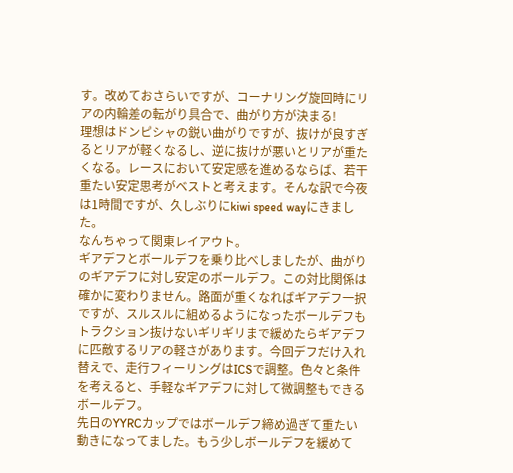す。改めておさらいですが、コーナリング旋回時にリアの内輪差の転がり具合で、曲がり方が決まる!
理想はドンピシャの鋭い曲がりですが、抜けが良すぎるとリアが軽くなるし、逆に抜けが悪いとリアが重たくなる。レースにおいて安定感を進めるならば、若干重たい安定思考がベストと考えます。そんな訳で今夜は1時間ですが、久しぶりにkiwi speed wayにきました。
なんちゃって関東レイアウト。
ギアデフとボールデフを乗り比べしましたが、曲がりのギアデフに対し安定のボールデフ。この対比関係は確かに変わりません。路面が重くなればギアデフ一択ですが、スルスルに組めるようになったボールデフもトラクション抜けないギリギリまで緩めたらギアデフに匹敵するリアの軽さがあります。今回デフだけ入れ替えで、走行フィーリングはICSで調整。色々と条件を考えると、手軽なギアデフに対して微調整もできるボールデフ。
先日のYYRCカップではボールデフ締め過ぎて重たい動きになってました。もう少しボールデフを緩めて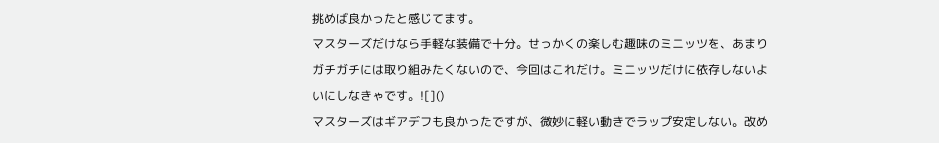挑めば良かったと感じてます。
マスターズだけなら手軽な装備で十分。せっかくの楽しむ趣味のミニッツを、あまりガチガチには取り組みたくないので、今回はこれだけ。ミニッツだけに依存しないよいにしなきゃです。![]()
マスターズはギアデフも良かったですが、微妙に軽い動きでラップ安定しない。改め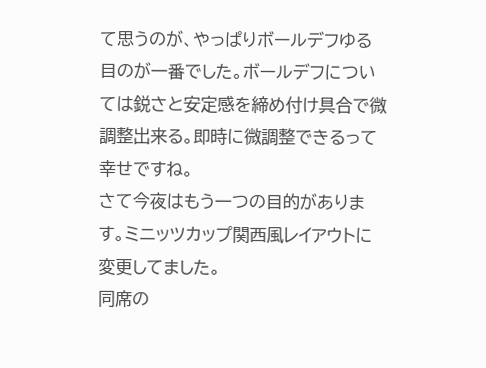て思うのが、やっぱりボールデフゆる目のが一番でした。ボールデフについては鋭さと安定感を締め付け具合で微調整出来る。即時に微調整できるって幸せですね。
さて今夜はもう一つの目的があります。ミニッツカップ関西風レイアウトに変更してました。
同席の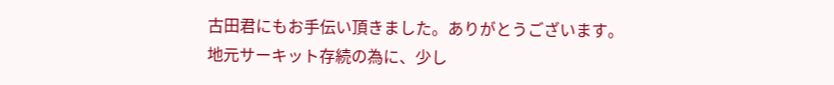古田君にもお手伝い頂きました。ありがとうございます。
地元サーキット存続の為に、少し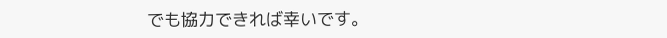でも協力できれば幸いです。